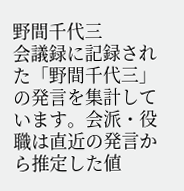野間千代三
会議録に記録された「野間千代三」の発言を集計しています。会派・役職は直近の発言から推定した値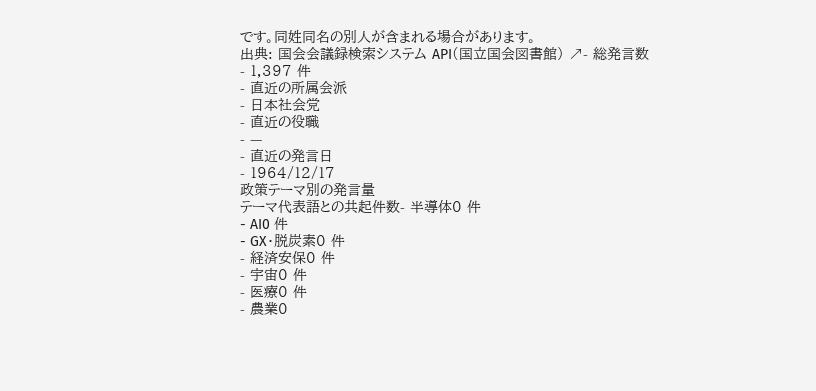です。同姓同名の別人が含まれる場合があります。
出典: 国会会議録検索システム API(国立国会図書館) ↗- 総発言数
- 1,397 件
- 直近の所属会派
- 日本社会党
- 直近の役職
- —
- 直近の発言日
- 1964/12/17
政策テーマ別の発言量
テーマ代表語との共起件数- 半導体0 件
- AI0 件
- GX・脱炭素0 件
- 経済安保0 件
- 宇宙0 件
- 医療0 件
- 農業0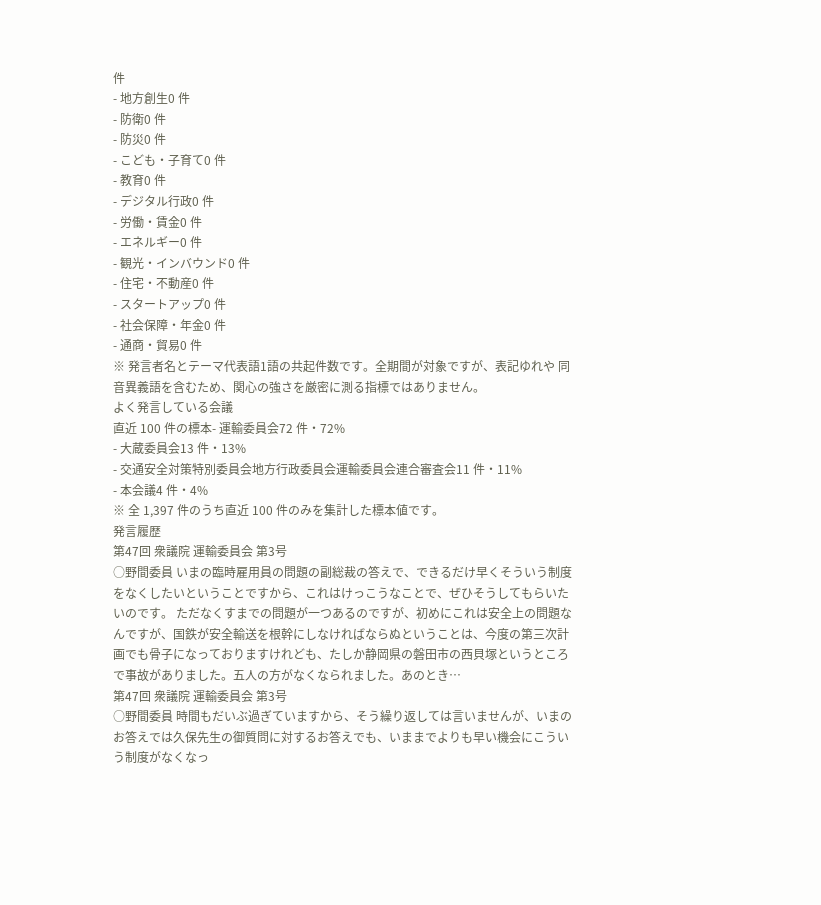件
- 地方創生0 件
- 防衛0 件
- 防災0 件
- こども・子育て0 件
- 教育0 件
- デジタル行政0 件
- 労働・賃金0 件
- エネルギー0 件
- 観光・インバウンド0 件
- 住宅・不動産0 件
- スタートアップ0 件
- 社会保障・年金0 件
- 通商・貿易0 件
※ 発言者名とテーマ代表語1語の共起件数です。全期間が対象ですが、表記ゆれや 同音異義語を含むため、関心の強さを厳密に測る指標ではありません。
よく発言している会議
直近 100 件の標本- 運輸委員会72 件・72%
- 大蔵委員会13 件・13%
- 交通安全対策特別委員会地方行政委員会運輸委員会連合審査会11 件・11%
- 本会議4 件・4%
※ 全 1,397 件のうち直近 100 件のみを集計した標本値です。
発言履歴
第47回 衆議院 運輸委員会 第3号
○野間委員 いまの臨時雇用員の問題の副総裁の答えで、できるだけ早くそういう制度をなくしたいということですから、これはけっこうなことで、ぜひそうしてもらいたいのです。 ただなくすまでの問題が一つあるのですが、初めにこれは安全上の問題なんですが、国鉄が安全輸送を根幹にしなければならぬということは、今度の第三次計画でも骨子になっておりますけれども、たしか静岡県の磐田市の西貝塚というところで事故がありました。五人の方がなくなられました。あのとき…
第47回 衆議院 運輸委員会 第3号
○野間委員 時間もだいぶ過ぎていますから、そう繰り返しては言いませんが、いまのお答えでは久保先生の御質問に対するお答えでも、いままでよりも早い機会にこういう制度がなくなっ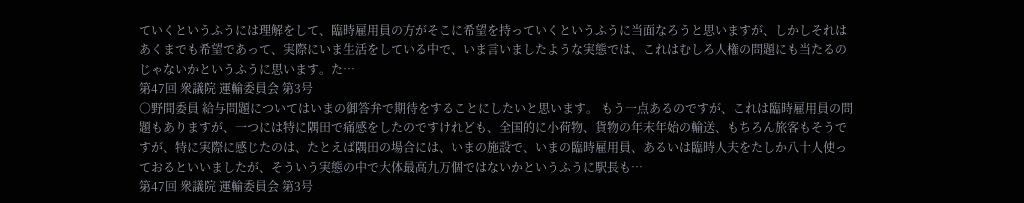ていくというふうには理解をして、臨時雇用員の方がそこに希望を持っていくというふうに当面なろうと思いますが、しかしそれはあくまでも希望であって、実際にいま生活をしている中で、いま言いましたような実態では、これはむしろ人権の問題にも当たるのじゃないかというふうに思います。た…
第47回 衆議院 運輸委員会 第3号
○野間委員 給与問題についてはいまの御答弁で期待をすることにしたいと思います。 もう一点あるのですが、これは臨時雇用員の問題もありますが、一つには特に隅田で痛感をしたのですけれども、全国的に小荷物、貨物の年末年始の輸送、もちろん旅客もそうですが、特に実際に感じたのは、たとえば隅田の場合には、いまの施設で、いまの臨時雇用員、あるいは臨時人夫をたしか八十人使っておるといいましたが、そういう実態の中で大体最高九万個ではないかというふうに駅長も…
第47回 衆議院 運輸委員会 第3号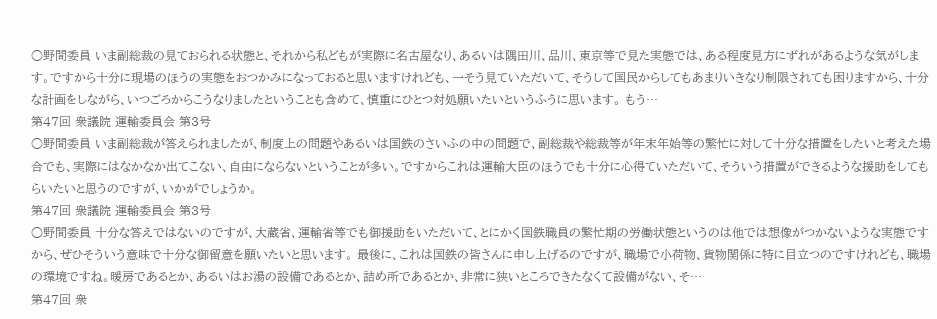○野間委員 いま副総裁の見ておられる状態と、それから私どもが実際に名古屋なり、あるいは隅田川、品川、東京等で見た実態では、ある程度見方にずれがあるような気がします。ですから十分に現場のほうの実態をおつかみになっておると思いますけれども、一そう見ていただいて、そうして国民からしてもあまりいきなり制限されても困りますから、十分な計画をしながら、いつごろからこうなりましたということも含めて、慎重にひとつ対処願いたいというふうに思います。 もう…
第47回 衆議院 運輸委員会 第3号
○野間委員 いま副総裁が答えられましたが、制度上の問題やあるいは国鉄のさいふの中の問題で、副総裁や総裁等が年末年始等の繁忙に対して十分な措置をしたいと考えた場合でも、実際にはなかなか出てこない、自由にならないということが多い。ですからこれは運輸大臣のほうでも十分に心得ていただいて、そういう措置ができるような援助をしてもらいたいと思うのですが、いかがでしょうか。
第47回 衆議院 運輸委員会 第3号
○野間委員 十分な答えではないのですが、大蔵省、運輸省等でも御援助をいただいて、とにかく国鉄職員の繁忙期の労働状態というのは他では想像がつかないような実態ですから、ぜひそういう意味で十分な御留意を願いたいと思います。 最後に、これは国鉄の皆さんに申し上げるのですが、職場で小荷物、貨物関係に特に目立つのですけれども、職場の環境ですね。暖房であるとか、あるいはお湯の設備であるとか、詰め所であるとか、非常に狭いところできたなくて設備がない、そ…
第47回 衆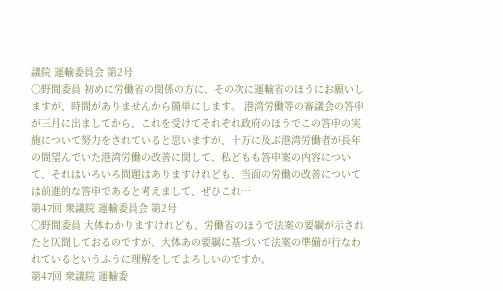議院 運輸委員会 第2号
○野間委員 初めに労働省の関係の方に、その次に運輸省のほうにお願いしますが、時間がありませんから簡単にします。 港湾労働等の審議会の答申が三月に出ましてから、これを受けてそれぞれ政府のほうでこの答申の実施について努力をされていると思いますが、十万に及ぶ港湾労働者が長年の間望んでいた港湾労働の改善に関して、私どもも答申案の内容について、それはいろいろ問題はありますけれども、当面の労働の改善については前進的な答申であると考えまして、ぜひこれ…
第47回 衆議院 運輸委員会 第2号
○野間委員 大体わかりますけれども、労働省のほうで法案の要綱が示されたと仄聞しておるのですが、大体あの要綱に基づいて法案の準備が行なわれているというふうに理解をしてよろしいのですか。
第47回 衆議院 運輸委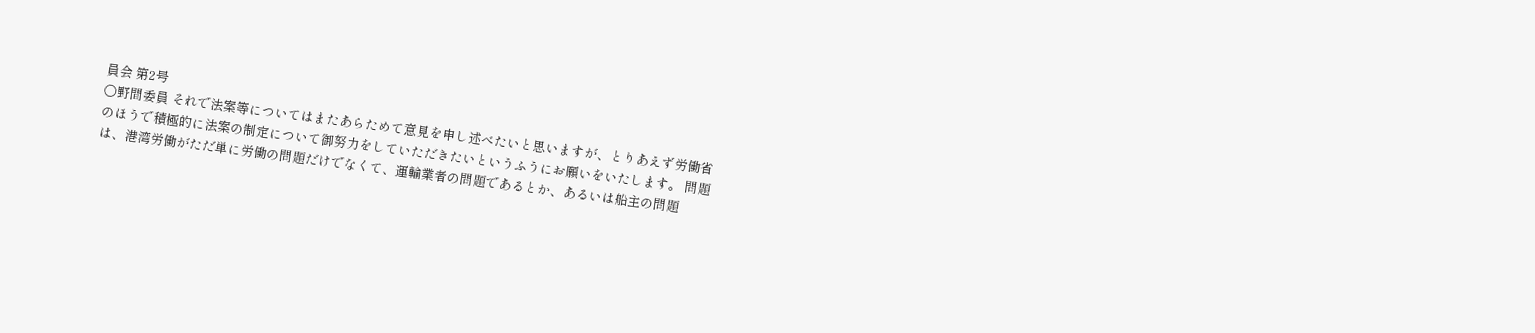員会 第2号
○野間委員 それで法案等についてはまたあらためて意見を申し述べたいと思いますが、とりあえず労働省のほうで積極的に法案の制定について御努力をしていただきたいというふうにお願いをいたします。 問題は、港湾労働がただ単に労働の問題だけでなくて、運輸業者の問題であるとか、あるいは船主の問題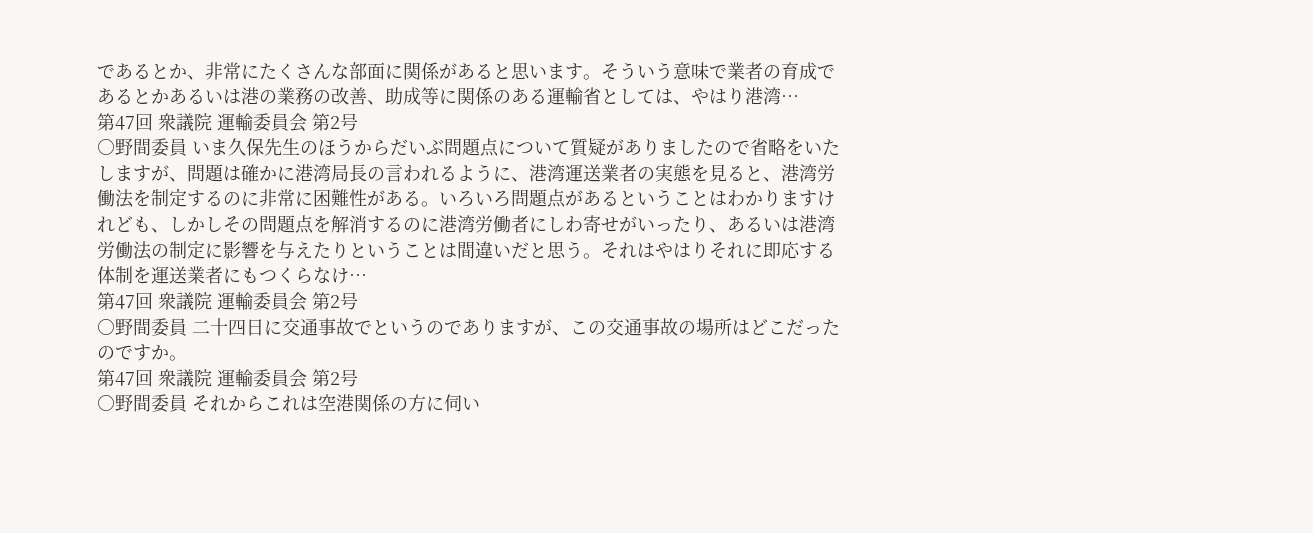であるとか、非常にたくさんな部面に関係があると思います。そういう意味で業者の育成であるとかあるいは港の業務の改善、助成等に関係のある運輸省としては、やはり港湾…
第47回 衆議院 運輸委員会 第2号
○野間委員 いま久保先生のほうからだいぶ問題点について質疑がありましたので省略をいたしますが、問題は確かに港湾局長の言われるように、港湾運送業者の実態を見ると、港湾労働法を制定するのに非常に困難性がある。いろいろ問題点があるということはわかりますけれども、しかしその問題点を解消するのに港湾労働者にしわ寄せがいったり、あるいは港湾労働法の制定に影響を与えたりということは間違いだと思う。それはやはりそれに即応する体制を運送業者にもつくらなけ…
第47回 衆議院 運輸委員会 第2号
○野間委員 二十四日に交通事故でというのでありますが、この交通事故の場所はどこだったのですか。
第47回 衆議院 運輸委員会 第2号
○野間委員 それからこれは空港関係の方に伺い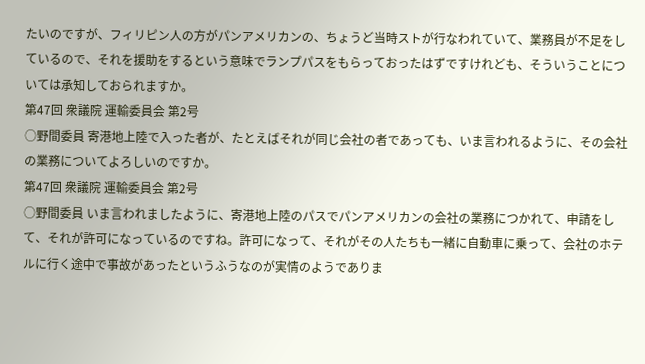たいのですが、フィリピン人の方がパンアメリカンの、ちょうど当時ストが行なわれていて、業務員が不足をしているので、それを援助をするという意味でランプパスをもらっておったはずですけれども、そういうことについては承知しておられますか。
第47回 衆議院 運輸委員会 第2号
○野間委員 寄港地上陸で入った者が、たとえばそれが同じ会社の者であっても、いま言われるように、その会社の業務についてよろしいのですか。
第47回 衆議院 運輸委員会 第2号
○野間委員 いま言われましたように、寄港地上陸のパスでパンアメリカンの会社の業務につかれて、申請をして、それが許可になっているのですね。許可になって、それがその人たちも一緒に自動車に乗って、会社のホテルに行く途中で事故があったというふうなのが実情のようでありま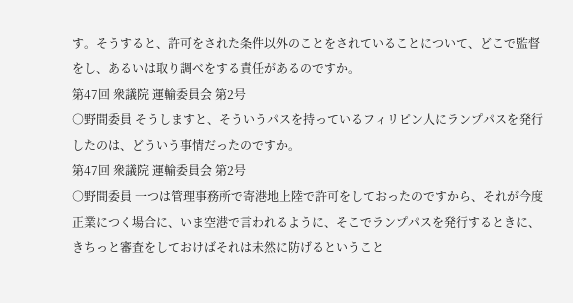す。そうすると、許可をされた条件以外のことをされていることについて、どこで監督をし、あるいは取り調べをする責任があるのですか。
第47回 衆議院 運輸委員会 第2号
○野間委員 そうしますと、そういうパスを持っているフィリピン人にランプパスを発行したのは、どういう事情だったのですか。
第47回 衆議院 運輸委員会 第2号
○野間委員 一つは管理事務所で寄港地上陸で許可をしておったのですから、それが今度正業につく場合に、いま空港で言われるように、そこでランプパスを発行するときに、きちっと審査をしておけばそれは未然に防げるということ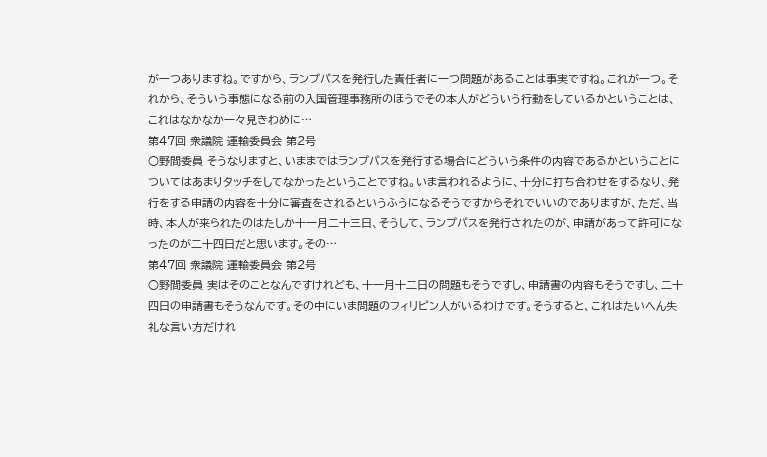が一つありますね。ですから、ランプパスを発行した責任者に一つ問題があることは事実ですね。これが一つ。それから、そういう事態になる前の入国管理事務所のほうでその本人がどういう行動をしているかということは、これはなかなか一々見きわめに…
第47回 衆議院 運輸委員会 第2号
○野間委員 そうなりますと、いままではランプパスを発行する場合にどういう条件の内容であるかということについてはあまりタッチをしてなかったということですね。いま言われるように、十分に打ち合わせをするなり、発行をする申請の内容を十分に審査をされるというふうになるそうですからそれでいいのでありますが、ただ、当時、本人が来られたのはたしか十一月二十三日、そうして、ランプパスを発行されたのが、申請があって許可になったのが二十四日だと思います。その…
第47回 衆議院 運輸委員会 第2号
○野間委員 実はそのことなんですけれども、十一月十二日の問題もそうですし、申請書の内容もそうですし、二十四日の申請書もそうなんです。その中にいま問題のフィリピン人がいるわけです。そうすると、これはたいへん失礼な言い方だけれ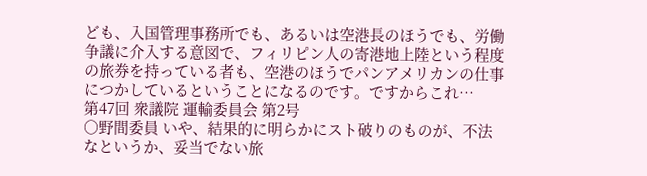ども、入国管理事務所でも、あるいは空港長のほうでも、労働争議に介入する意図で、フィリピン人の寄港地上陸という程度の旅券を持っている者も、空港のほうでパンアメリカンの仕事につかしているということになるのです。ですからこれ…
第47回 衆議院 運輸委員会 第2号
○野間委員 いや、結果的に明らかにスト破りのものが、不法なというか、妥当でない旅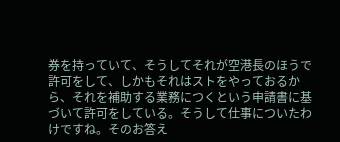券を持っていて、そうしてそれが空港長のほうで許可をして、しかもそれはストをやっておるから、それを補助する業務につくという申請書に基づいて許可をしている。そうして仕事についたわけですね。そのお答え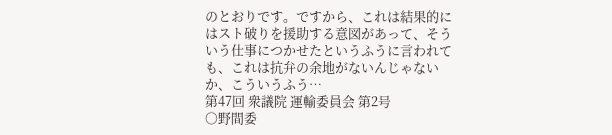のとおりです。ですから、これは結果的にはスト破りを援助する意図があって、そういう仕事につかせたというふうに言われても、これは抗弁の余地がないんじゃないか、こういうふう…
第47回 衆議院 運輸委員会 第2号
○野間委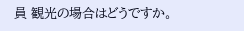員 観光の場合はどうですか。